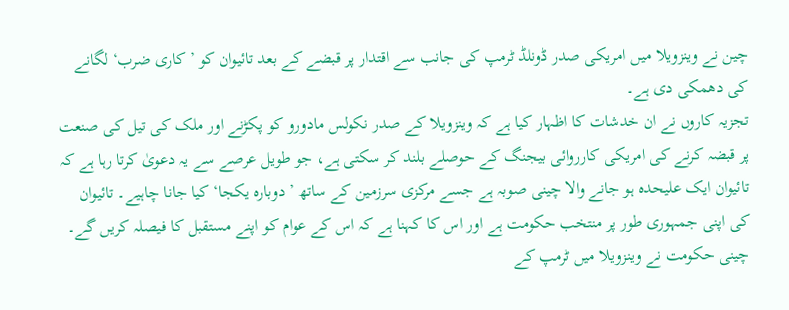چین نے وینزویلا میں امریکی صدر ڈونلڈ ٹرمپ کی جانب سے اقتدار پر قبضے کے بعد تائیوان کو ’کاری ضرب‘ لگانے کی دھمکی دی ہے۔
تجزیہ کاروں نے ان خدشات کا اظہار کیا ہے کہ وینزویلا کے صدر نکولس مادورو کو پکڑنے اور ملک کی تیل کی صنعت پر قبضہ کرنے کی امریکی کارروائی بیجنگ کے حوصلے بلند کر سکتی ہے، جو طویل عرصے سے یہ دعویٰ کرتا رہا ہے کہ تائیوان ایک علیحدہ ہو جانے والا چینی صوبہ ہے جسے مرکزی سرزمین کے ساتھ ’دوبارہ یکجا‘ کیا جانا چاہیے۔ تائیوان کی اپنی جمہوری طور پر منتخب حکومت ہے اور اس کا کہنا ہے کہ اس کے عوام کو اپنے مستقبل کا فیصلہ کریں گے۔
چینی حکومت نے وینزویلا میں ٹرمپ کے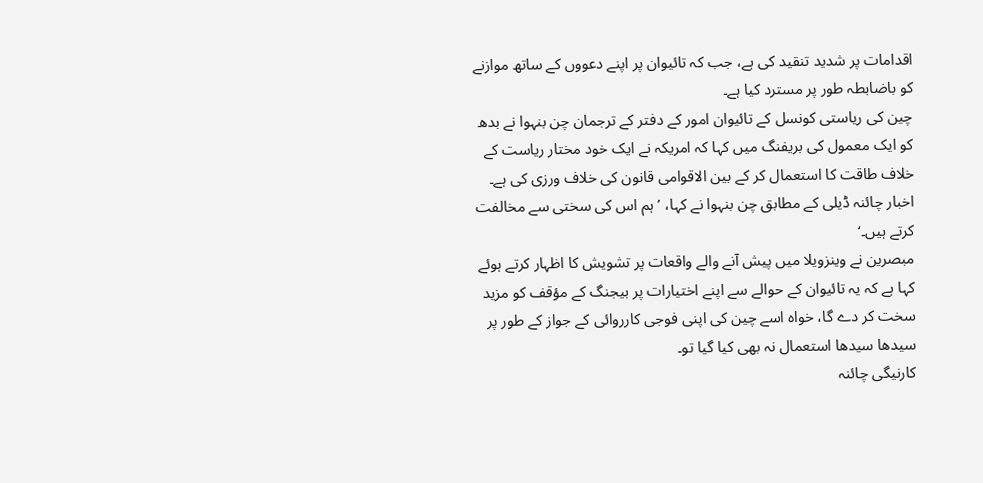اقدامات پر شدید تنقید کی ہے، جب کہ تائیوان پر اپنے دعووں کے ساتھ موازنے کو باضابطہ طور پر مسترد کیا ہے۔
چین کی ریاستی کونسل کے تائیوان امور کے دفتر کے ترجمان چن بنہوا نے بدھ کو ایک معمول کی بریفنگ میں کہا کہ امریکہ نے ایک خود مختار ریاست کے خلاف طاقت کا استعمال کر کے بین الاقوامی قانون کی خلاف ورزی کی ہے۔
اخبار چائنہ ڈیلی کے مطابق چن بنہوا نے کہا، ’ہم اس کی سختی سے مخالفت کرتے ہیں۔‘
مبصرین نے وینزویلا میں پیش آنے والے واقعات پر تشویش کا اظہار کرتے ہوئے کہا ہے کہ یہ تائیوان کے حوالے سے اپنے اختیارات پر بیجنگ کے مؤقف کو مزید سخت کر دے گا، خواہ اسے چین کی اپنی فوجی کارروائی کے جواز کے طور پر سیدھا سیدھا استعمال نہ بھی کیا گیا تو۔
کارنیگی چائنہ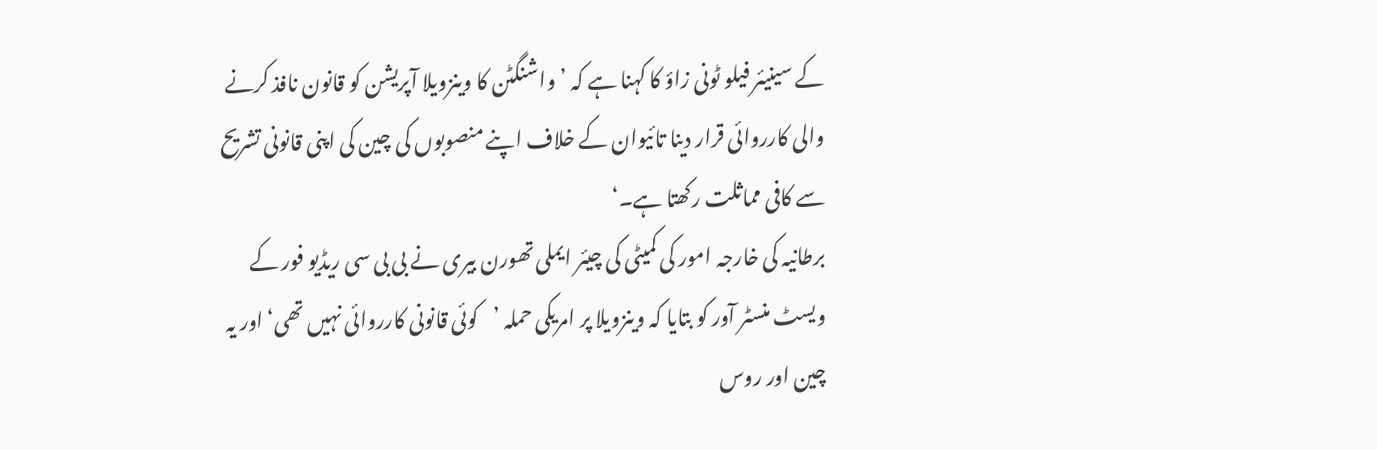کے سینیئر فیلو ٹونی زاؤ کا کہنا ہے کہ ’واشنگٹن کا وینزویلا آپریشن کو قانون نافذ کرنے والی کارروائی قرار دینا تائیوان کے خلاف اپنے منصوبوں کی چین کی اپنی قانونی تشریح سے کافی مماثلت رکھتا ہے۔‘
برطانیہ کی خارجہ امور کی کمیٹی کی چیئر ایملی تھورن بیری نے بی بی سی ریڈیو فور کے ویسٹ منسٹر آور کو بتایا کہ وینزویلا پر امریکی حملہ ’کوئی قانونی کارروائی نہیں تھی‘ اور یہ چین اور روس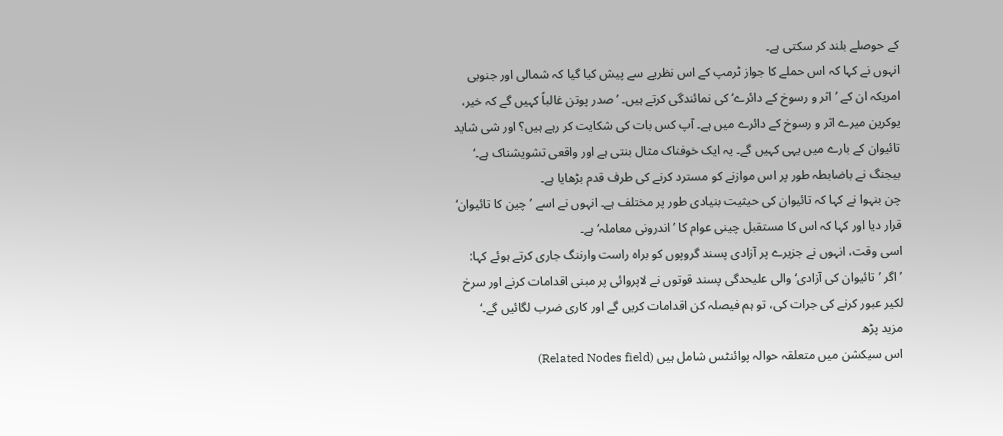کے حوصلے بلند کر سکتی ہے۔
انہوں نے کہا کہ اس حملے کا جواز ٹرمپ کے اس نظریے سے پیش کیا گیا کہ شمالی اور جنوبی امریکہ ان کے ’اثر و رسوخ کے دائرے‘ کی نمائندگی کرتے ہیں۔ ’صدر پوتن غالباً کہیں گے کہ خیر، یوکرین میرے اثر و رسوخ کے دائرے میں ہے۔ آپ کس بات کی شکایت کر رہے ہیں؟ اور شی شاید تائیوان کے بارے میں یہی کہیں گے۔ یہ ایک خوفناک مثال بنتی ہے اور واقعی تشویشناک ہے۔‘
بیجنگ نے باضابطہ طور پر اس موازنے کو مسترد کرنے کی طرف قدم بڑھایا ہے۔
چن بنہوا نے کہا کہ تائیوان کی حیثیت بنیادی طور پر مختلف ہے۔ انہوں نے اسے ’چین کا تائیوان‘ قرار دیا اور کہا کہ اس کا مستقبل چینی عوام کا ’اندرونی معاملہ‘ ہے۔
اسی وقت، انہوں نے جزیرے پر آزادی پسند گروپوں کو براہ راست وارننگ جاری کرتے ہوئے کہا: ’اگر ’تائیوان کی آزادی‘ والی علیحدگی پسند قوتوں نے لاپروائی پر مبنی اقدامات کرنے اور سرخ لکیر عبور کرنے کی جرات کی، تو ہم فیصلہ کن اقدامات کریں گے اور کاری ضرب لگائیں گے۔‘
مزید پڑھ
اس سیکشن میں متعلقہ حوالہ پوائنٹس شامل ہیں (Related Nodes field)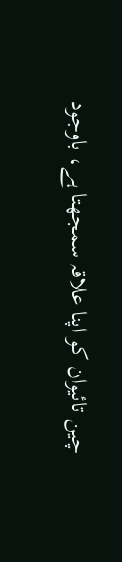چین تائیوان کو اپنا علاقہ سمجھتا ہے، باوجود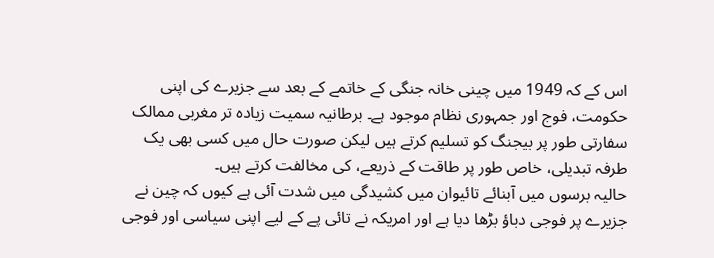اس کے کہ 1949 میں چینی خانہ جنگی کے خاتمے کے بعد سے جزیرے کی اپنی حکومت، فوج اور جمہوری نظام موجود ہے۔ برطانیہ سمیت زیادہ تر مغربی ممالک سفارتی طور پر بیجنگ کو تسلیم کرتے ہیں لیکن صورت حال میں کسی بھی یک طرفہ تبدیلی، خاص طور پر طاقت کے ذریعے، کی مخالفت کرتے ہیں۔
حالیہ برسوں میں آبنائے تائیوان میں کشیدگی میں شدت آئی ہے کیوں کہ چین نے جزیرے پر فوجی دباؤ بڑھا دیا ہے اور امریکہ نے تائی پے کے لیے اپنی سیاسی اور فوجی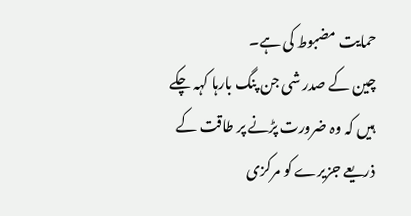حمایت مضبوط کی ہے۔
چین کے صدر شی جن پنگ بارہا کہہ چکے ہیں کہ وہ ضرورت پڑنے پر طاقت کے ذریعے جزیرے کو مرکزی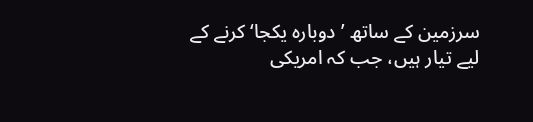سرزمین کے ساتھ ’دوبارہ یکجا‘ کرنے کے لیے تیار ہیں، جب کہ امریکی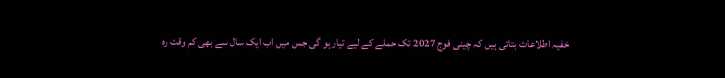خفیہ اطلاعات بتاتی ہیں کہ چینی فوج 2027 تک حملے کے لیے تیار ہو گی جس میں اب ایک سال سے بھی کم وقت رہ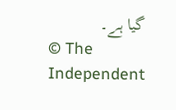گیا ہے۔
© The Independent